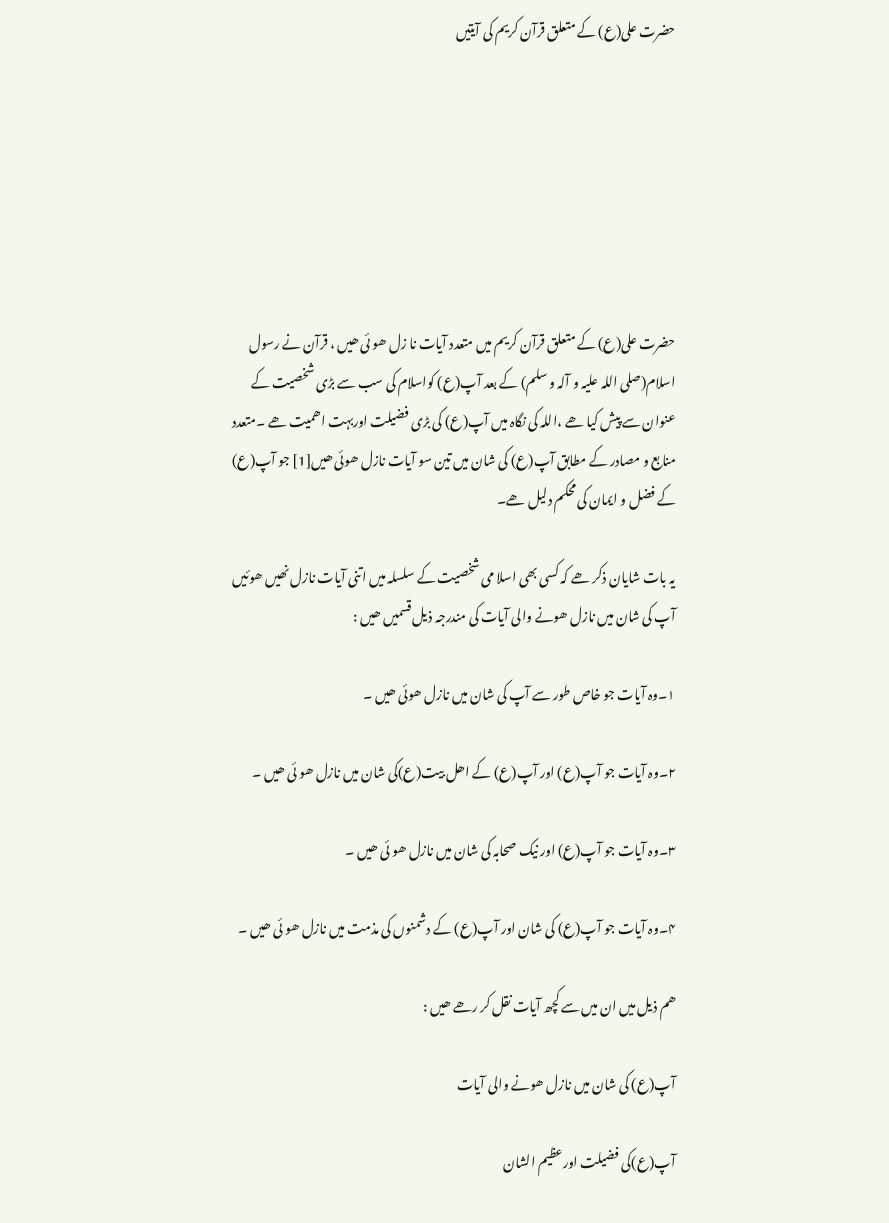حضرت علی(ع) کے متعلق قرآن کریم کی آیتیں







حضرت علی(ع) کے متعلق قرآن کریم میں متعدد آیات نا زل ھو ئی ھیں ، قرآن نے رسول اسلام(صلی اللہ علیہ و آلہ و سلم) کے بعد آپ(ع) کواسلام کی سب سے بڑی شخصیت کے عنوان سے پیش کیا ھے ،اللہ کی نگاہ میں آپ(ع) کی بڑی فضیلت اوربہت اھمیت ھے ۔متعدد منابع و مصادر کے مطابق آپ(ع) کی شان میں تین سو آیات نازل ھوئی ھیں[1] جو آپ(ع) کے فضل و ایمان کی محکم دلیل ھے۔

یہ بات شایان ذکر ھے کہ کسی بھی اسلا می شخصیت کے سلسلہ میں اتنی آیات نازل نھیں ھوئیں آپ کی شان میں نازل ھونے والی آیات کی مندرجہ ذیل قسمیں ھیں :

۱۔وہ آیات جو خاص طور سے آپ کی شان میں نازل ھوئی ھیں ۔

۲۔وہ آیات جو آپ(ع) اور آپ(ع) کے اھل بیت(ع)کی شان میں نازل ھو ئی ھیں ۔

۳۔وہ آیات جو آپ(ع) اور نیک صحابہ کی شان میں نازل ھو ئی ھیں ۔

۴۔وہ آیات جو آپ(ع) کی شان اور آپ(ع) کے دشمنوں کی مذمت میں نازل ھو ئی ھیں ۔

ھم ذیل میں ان میں سے کچھ آیات نقل کر رھے ھیں :

آپ(ع) کی شان میں نازل ھونے والی آیات

آپ(ع)کی فضیلت اورعظیم الشان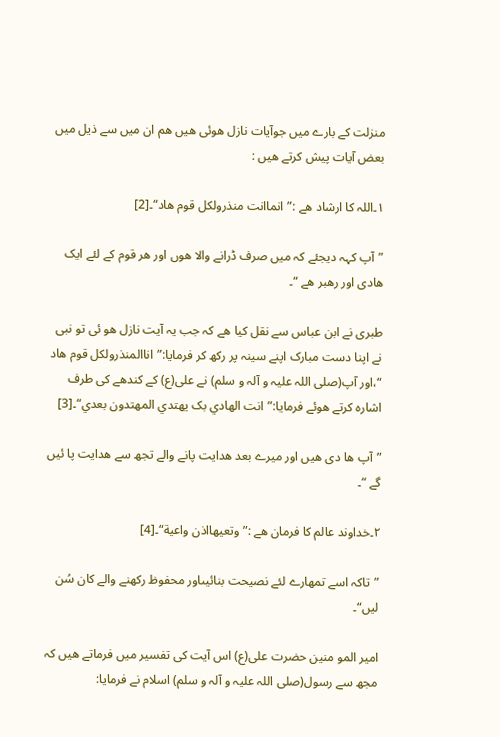منزلت کے بارے میں جوآیات نازل ھوئی ھیں ھم ان میں سے ذیل میں بعض آیات پیش کرتے ھیں :

۱۔اللہ کا ارشاد ھے :”انماانت منذرولکل قوم ھاد“۔[2]

”آپ کہہ دیجئے کہ میں صرف ڈرانے والا ھوں اور ھر قوم کے لئے ایک ھادی اور رھبر ھے “۔

طبری نے ابن عباس سے نقل کیا ھے کہ جب یہ آیت نازل ھو ئی تو نبی نے اپنا دست مبارک اپنے سینہ پر رکھ کر فرمایا:”اناالمنذرولکل قوم ھاد “،اور آپ(صلی اللہ علیہ و آلہ و سلم) نے علی(ع) کے کندھے کی طرف اشارہ کرتے ھوئے فرمایا:”انت الھادي بک یھتدي المھتدون بعدي“۔[3]

”آپ ھا دی ھیں اور میرے بعد ھدایت پانے والے تجھ سے ھدایت پا ئیں گے “۔

۲۔خداوند عالم کا فرمان ھے :”وتعیھااذن واعیة“۔[4]

”تاکہ اسے تمھارے لئے نصیحت بنائیںاور محفوظ رکھنے والے کان سُن لیں“۔

امیر المو منین حضرت علی(ع) اس آیت کی تفسیر میں فرماتے ھیں کہ مجھ سے رسول(صلی اللہ علیہ و آلہ و سلم) اسلام نے فرمایا: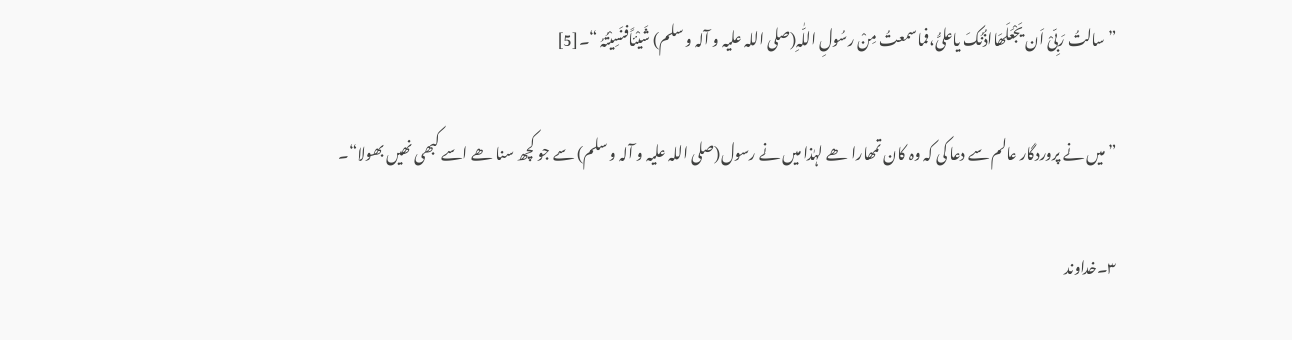”سالتُ رَبِّیْ اَن یَجْعَلَھَااذُنُکَ یاعلیُّ،فماسمعتُ مِنْ رسُولِ اللّٰہِ(صلی اللہ علیہ و آلہ و سلم) شَیْئاًفنَسِیْتُہُ “۔[5]

”میں نے پروردگار عالم سے دعا کی کہ وہ کان تمھارا ھے لہٰذا میں نے رسول(صلی اللہ علیہ و آلہ و سلم) سے جو کچھ سنا ھے اسے کبھی نھیں بھولا“۔

۳۔خداوند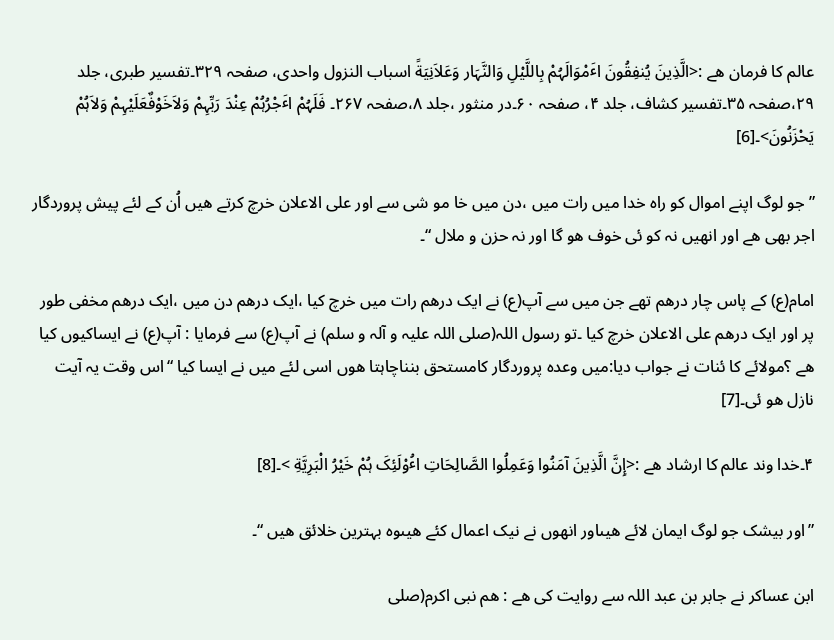عالم کا فرمان ھے :<الَّذِینَ یُنفِقُونَ اٴَمْوَالَہُمْ بِاللَّیْلِ وَالنَّہَار وَعَلاَنِیَةً اسباب النزول واحدی، صفحہ ۳۲۹۔تفسیر طبری، جلد ۲۹،صفحہ ۳۵۔تفسیر کشاف، جلد ۴، صفحہ ۶۰۔در منثور ،جلد ۸،صفحہ ۲۶۷۔ فَلَہُمْ اٴَجْرُہُمْ عِنْدَ رَبِّہِمْ وَلاَخَوْفٌعَلَیْہِمْ وَلاَہُمْ یَحْزَنُونَ>۔[6]

”جو لوگ اپنے اموال کو راہ خدا میں رات میں ،دن میں خا مو شی سے اور علی الاعلان خرچ کرتے ھیں اُن کے لئے پیش پروردگار اجر بھی ھے اور انھیں نہ کو ئی خوف ھو گا اور نہ حزن و ملال “۔

امام(ع) کے پاس چار درھم تھے جن میں سے آپ(ع) نے ایک درھم رات میں خرچ کیا ،ایک درھم دن میں ،ایک درھم مخفی طور پر اور ایک درھم علی الاعلان خرچ کیا ۔تو رسول اللہ(صلی اللہ علیہ و آلہ و سلم) نے آپ(ع) سے فرمایا : آپ(ع) نے ایساکیوں کیا ھے ؟مولائے کا ئنات نے جواب دیا:میں وعدہ پروردگار کامستحق بنناچاہتا ھوں اسی لئے میں نے ایسا کیا “اس وقت یہ آیت نازل ھو ئی۔[7]

۴۔خدا وند عالم کا ارشاد ھے :<إِنَّ الَّذِینَ آمَنُوا وَعَمِلُوا الصَّالِحَاتِ اٴُوْلَئِکَ ہُمْ خَیْرُ الْبَرِیَّةِ >۔[8]

”اور بیشک جو لوگ ایمان لائے ھیںاور انھوں نے نیک اعمال کئے ھیںوہ بہترین خلائق ھیں “۔

ابن عساکر نے جابر بن عبد اللہ سے روایت کی ھے : ھم نبی اکرم(صلی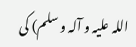اللہ علیہ و آلہ و سلم) کی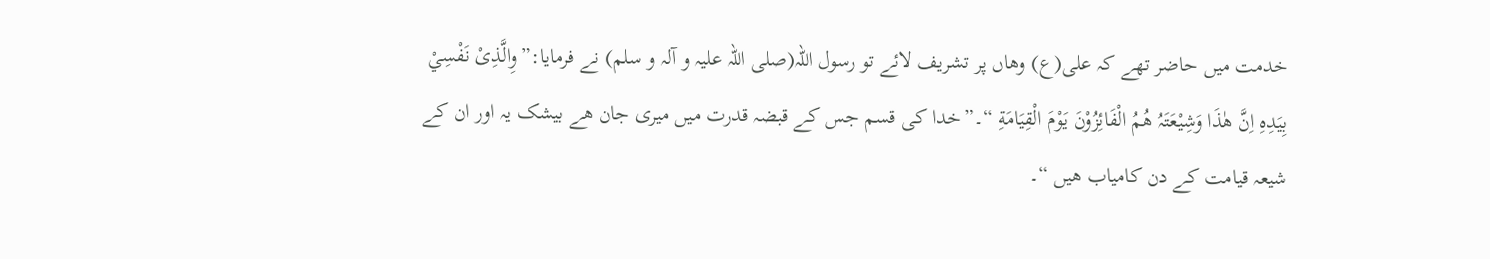خدمت میں حاضر تھے کہ علی(ع) وھاں پر تشریف لائے تو رسول اللہ(صلی اللہ علیہ و آلہ و سلم) نے فرمایا:”وِالَّذِیْ نَفْسِيْ بِیَدِہِ اِنَّ ھٰذَا وَشِیْعَتَہُ ھُمُ الْفَائِزُوْنَ یَوْمَ الْقِیَامَةِ “۔”خدا کی قسم جس کے قبضہ قدرت میں میری جان ھے بیشک یہ اور ان کے شیعہ قیامت کے دن کامیاب ھیں “۔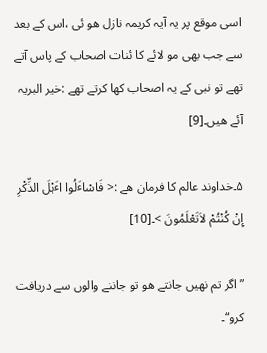اسی موقع پر یہ آیہ کریمہ نازل ھو ئی ،اس کے بعد سے جب بھی مو لائے کا ئنات اصحاب کے پاس آتے تھے تو نبی کے یہ اصحاب کھا کرتے تھے :خیر البریہ آئے ھیں۔[9]

۵۔خداوند عالم کا فرمان ھے :< فَاسْاٴَلُوا اٴَہْلَ الذِّکْرِ إِنْ کُنْتُمْ لاَتَعْلَمُونَ >۔[10]

”اگر تم نھیں جانتے ھو تو جاننے والوں سے دریافت کرو“۔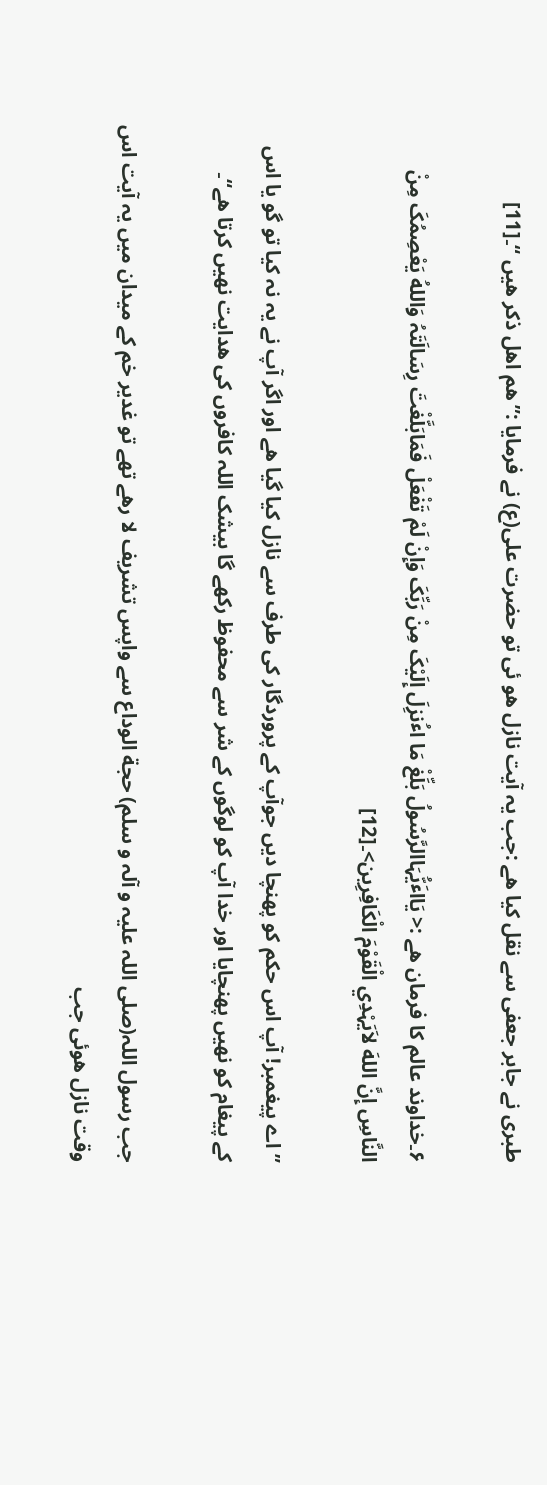طبری نے جابر جعفی سے نقل کیا ھے :جب یہ آیت نازل ھو ئی تو حضرت علی(ع) نے فرمایا :”ھم اھل ذکر ھیں “۔[11]

۶۔خداوند عالم کا فرمان ھے :< یَااٴَیُّہَاالرَّسُولُ بَلِّغْ مَا اٴُنزِلَ إِلَیْکَ مِنْ رَبِّکَ وَإِنْ لَمْ تَفْعَلْ فَمَابَلَّغْتَ رِسَالَتَہُ وَاللهُ یَعْصِمُکَ مِنْ النَّاسِ إِنَّ اللهَ لاَیَہْدِي الْقَوْمَ الْکَافِرِین>۔[12]

”اے پیغمبر! آپ اس حکم کو پھنچا دیں جوآپ کے پروردگار کی طرف سے نازل کیا گیا ھے اور اگر آپ نے یہ نہ کیا تو گو یا اس کے پیغام کو نھیں پھنچایا اور خدا آپ کو لوگوں کے شر سے محفوظ رکھے گا بیشک اللہ کافروں کی ھدایت نھیں کرتا ھے“۔

جب رسول اللہ(صلی اللہ علیہ و آلہ و سلم) حجة الوداع سے واپس تشریف لا رھے تھے تو غدیر خم کے میدان میں یہ آیت اس وقت نازل ھوئی جب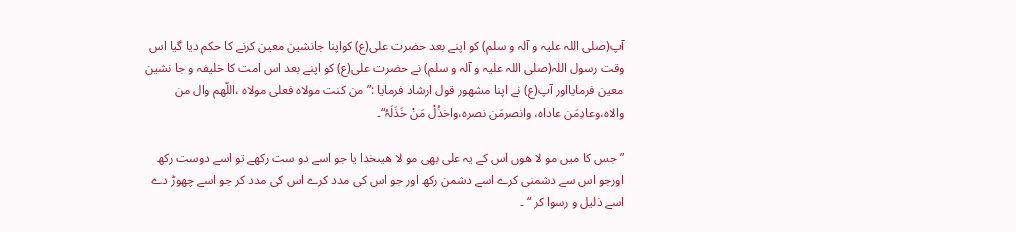آپ(صلی اللہ علیہ و آلہ و سلم) کو اپنے بعد حضرت علی(ع) کواپنا جانشین معین کرنے کا حکم دیا گیا اس وقت رسول اللہ(صلی اللہ علیہ و آلہ و سلم) نے حضرت علی(ع) کو اپنے بعد اس امت کا خلیفہ و جا نشین معین فرمایااور آپ(ع) نے اپنا مشھور قول ارشاد فرمایا :”من کنت مولاہ فعلی مولاہ ،اللّھم وال من والاہ،وعادِمَن عاداہ، وانصرمَن نصرہ،واخذُلْ مَنْ خَذَلَہُ“۔

” جس کا میں مو لا ھوں اس کے یہ علی بھی مو لا ھیںخدا یا جو اسے دو ست رکھے تو اسے دوست رکھ اورجو اس سے دشمنی کرے اسے دشمن رکھ اور جو اس کی مدد کرے اس کی مدد کر جو اسے چھوڑ دے اسے ذلیل و رسوا کر “ ۔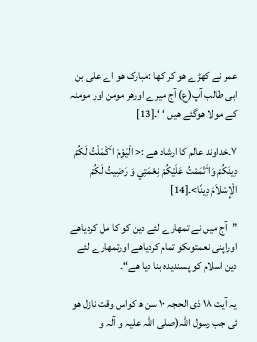عمر نے کھڑے ھو کر کھا :مبارک ھو اے علی بن ابی طالب آپ(ع) آج میرے اورھر مومن اور مومنہ کے مولا ھوگئے ھیں ‘ ‘۔[13]

۷۔خداوند عالم کا ارشاد ھے :< الْیَوْمَ اٴَکْمَلْتُ لَکُمْ دِینَکُمْ وَاٴَتْمَمْتُ عَلَیْکُمْ نِعْمَتِي وَ رَضِیتُ لَکُمْ الْإِسْلاَمَ دِینًا>۔[14]

”آج میں نے تمھارے لئے دین کو کا مل کردیاھے اوراپنی نعمتوںکو تمام کردیاھے اورتمھارے لئے دین اسلام کو پسندیدہ بنا دیا ھے“۔

یہ آیت ۱۸ ذی الحجہ ۱۰ سن ھ کواس وقت نازل ھو ئی جب رسول اللہ(صلی اللہ علیہ و آلہ و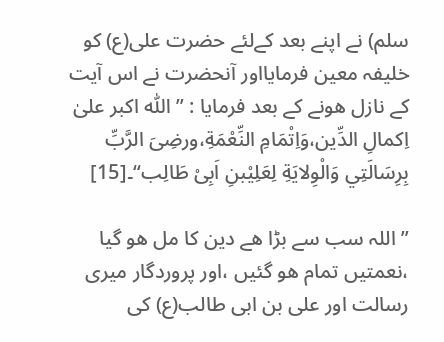سلم) نے اپنے بعد کےلئے حضرت علی(ع) کو خلیفہ معین فرمایااور آنحضرت نے اس آیت کے نازل ھونے کے بعد فرمایا : ”اللّٰہ اکبر علیٰ اِکمالِ الدِّین،وَاِتْمَامِ النِّعْمَةِ،ورضِیَ الرَّبِّ بِرِسَالَتِي وَالْوِلایَةِ لِعَلِيْبنِ اَبِیْ طَالِب“۔[15]

”اللہ سب سے بڑا ھے دین کا مل ھو گیا ،نعمتیں تمام ھو گئیں ،اور پروردگار میری رسالت اور علی بن ابی طالب(ع) کی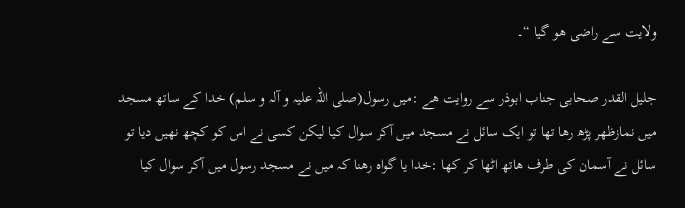ولایت سے راضی ھو گیا “۔

جلیل القدر صحابی جناب ابوذر سے روایت ھے :میں رسول(صلی اللہ علیہ و آلہ و سلم) خدا کے ساتھ مسجد میں نمازظھر پڑھ رھا تھا تو ایک سائل نے مسجد میں آکر سوال کیا لیکن کسی نے اس کو کچھ نھیں دیا تو سائل نے آسمان کی طرف ھاتھ اٹھا کر کھا :خدا یا گواہ رھنا کہ میں نے مسجد رسول میں آکر سوال کیا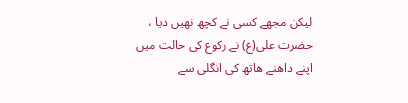لیکن مجھے کسی نے کچھ نھیں دیا ، حضرت علی(ع) نے رکوع کی حالت میں اپنے داھنے ھاتھ کی انگلی سے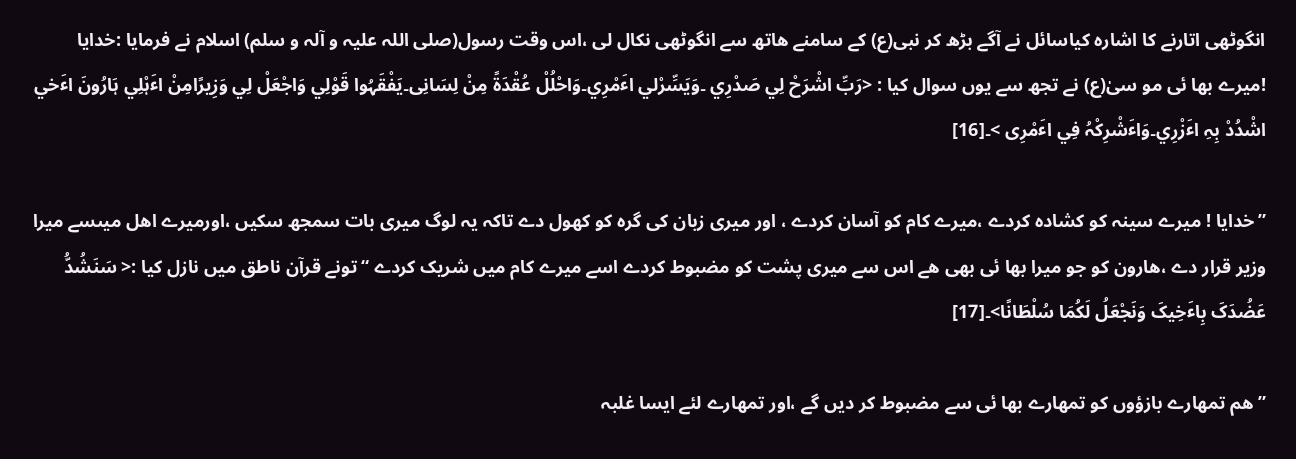انگوٹھی اتارنے کا اشارہ کیاسائل نے آگے بڑھ کر نبی(ع) کے سامنے ھاتھ سے انگوٹھی نکال لی ،اس وقت رسول(صلی اللہ علیہ و آلہ و سلم) اسلام نے فرمایا :خدایا !میرے بھا ئی مو سیٰ(ع) نے تجھ سے یوں سوال کیا : <رَبِّ اشْرَحْ لِي صَدْرِي ۔وَیَسِّرْلي اٴَمْرِي۔وَاحْلُلْ عُقْدَةً مِنْ لِسَانِی۔یَفْقَہُوا قَوْلِي وَاجْعَلْ لِي وَزِیرًامِنْ اٴَہْلِي ہَارُونَ اٴَخي اشْدُدْ بِہِ اٴَزْرِي۔وَاٴَشْرِکْہُ فِي اٴَمْرِی >۔[16]

”خدایا ! میرے سینہ کو کشادہ کردے ،میرے کام کو آسان کردے ، اور میری زبان کی گرہ کو کھول دے تاکہ یہ لوگ میری بات سمجھ سکیں ،اورمیرے اھل میںسے میرا وزیر قرار دے ،ھارون کو جو میرا بھا ئی بھی ھے اس سے میری پشت کو مضبوط کردے اسے میرے کام میں شریک کردے “تونے قرآن ناطق میں نازل کیا :< سَنَشُدُّ عَضُدَکَ بِاٴَخِیکَ وَنَجْعَلُ لَکُمَا سُلْطَانًا>۔[17]

” ھم تمھارے بازؤوں کو تمھارے بھا ئی سے مضبوط کر دیں گے ،اور تمھارے لئے ایسا غلبہ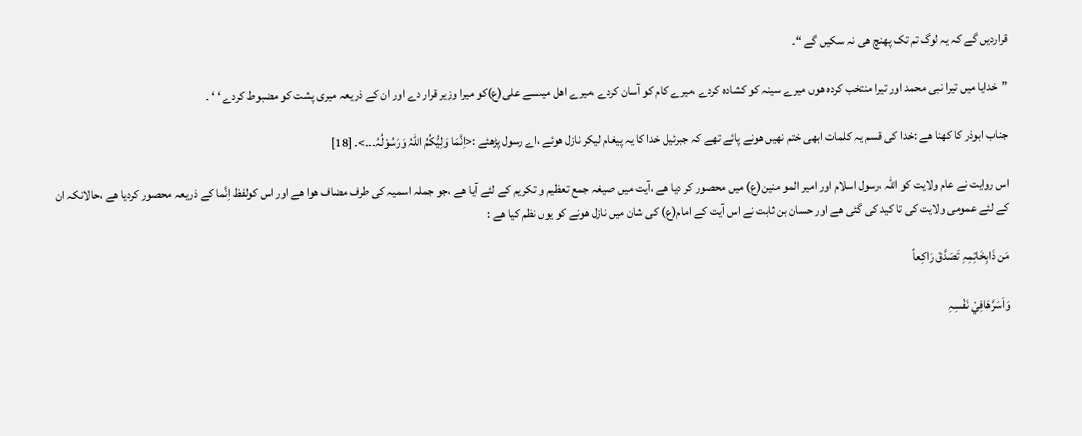قراردیں گے کہ یہ لوگ تم تک پھنچ ھی نہ سکیں گے “۔

”خدایا میں تیرا نبی محمد اور تیرا منتخب کردہ ھوں میرے سینہ کو کشادہ کردے ،میرے کام کو آسان کردے ،میرے اھل میںسے علی(ع)کو میرا وزیر قرار دے اور ان کے ذریعہ میری پشت کو مضبوط کردے ‘ ‘ ۔

جناب ابوذر کا کھنا ھے :خدا کی قسم یہ کلمات ابھی ختم نھیں ھونے پائے تھے کہ جبرئیل خدا کا یہ پیغام لیکر نازل ھوئے ،اے رسول پڑھئے :<اِنَّمَا وَلِیُّکُمُ اللّٰہُ وَرَسُوْلُہُ۔۔۔>۔ [18]

اس روایت نے عام ولایت کو اللہ ،رسول اسلام اور امیر المو منین(ع) میں محصور کر دیا ھے ،آیت میں صیغہ جمع تعظیم و تکریم کے لئے آیا ھے ،جو جملہ اسمیہ کی طرف مضاف ھوا ھے اور اس کولفظ اِنَّما کے ذریعہ محصور کردیا ھے ،حالانکہ ان کے لئے عمومی ولایت کی تا کید کی گئی ھے اور حسان بن ثابت نے اس آیت کے امام(ع) کی شان میں نازل ھونے کو یوں نظم کیا ھے :

مَن ذَابِخَاتِمِہِ تَصَدَّقَ رَاکِعاً

وَاَسَرَّھَافِيْ نَفْسِہِ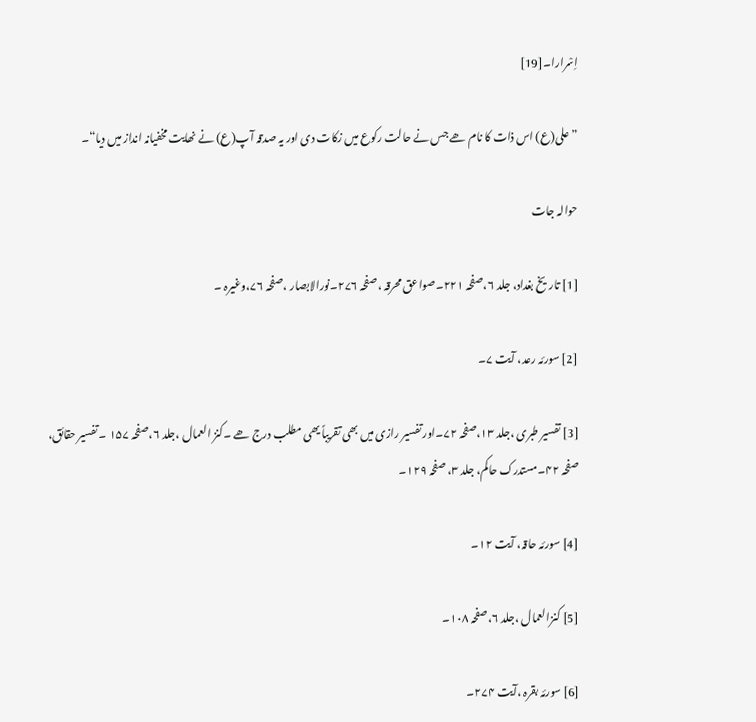اِسْرارا۔[19]

”علی(ع) اس ذات کا نام ھے جس نے حالت رکوع میں زکات دی اور یہ صدقہ آپ(ع) نے نھایت مخفیانہ انداز میں دیا“۔

حوالہ جات

[1] تاریخ بغداد، جلد ۶،صفحہ ۲۲۱۔صواعق محرقہ ،صفحہ ۲۷۶۔نورالابصار ،صفحہ ۷۶،وغیرہ ۔

[2] سورئہ رعد، آیت ۷۔

[3] تفسیر طبری ،جلد ۱۳،صفحہ ۷۲۔اور تفسیر رازی میں بھی تقریباً یھی مطلب درج ھے ۔کنز العمال ،جلد ۶،صفحہ ۱۵۷ ۔ تفسیر حقائق، صفحہ ۴۲۔مستدرک حاکم، جلد ۳، صفحہ ۱۲۹۔

[4] سورئہ حاقہ، آیت ۱۲۔

[5] کنزالعمال ،جلد ۶،صفحہ ۱۰۸۔

[6] سورئہ بقرہ ،آیت ۲۷۴۔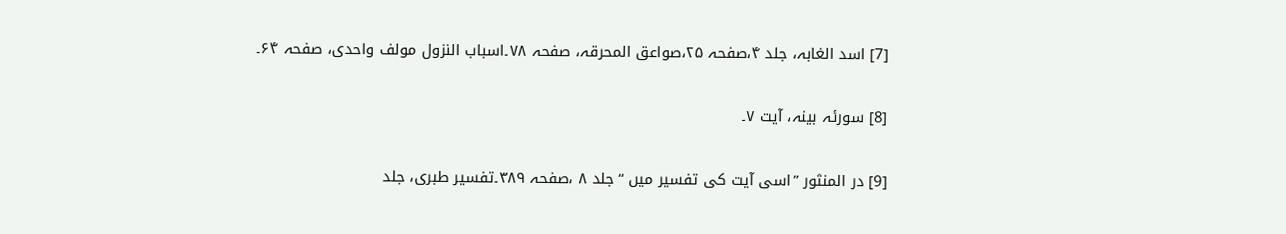[7] اسد الغابہ، جلد ۴،صفحہ ۲۵،صواعق المحرقہ، صفحہ ۷۸۔اسباب النزول مولف واحدی، صفحہ ۶۴۔

[8] سورئہ بینہ، آیت ۷۔

[9] در المنثور ”اسی آیت کی تفسیر میں “جلد ۸ ،صفحہ ۳۸۹۔تفسیر طبری، جلد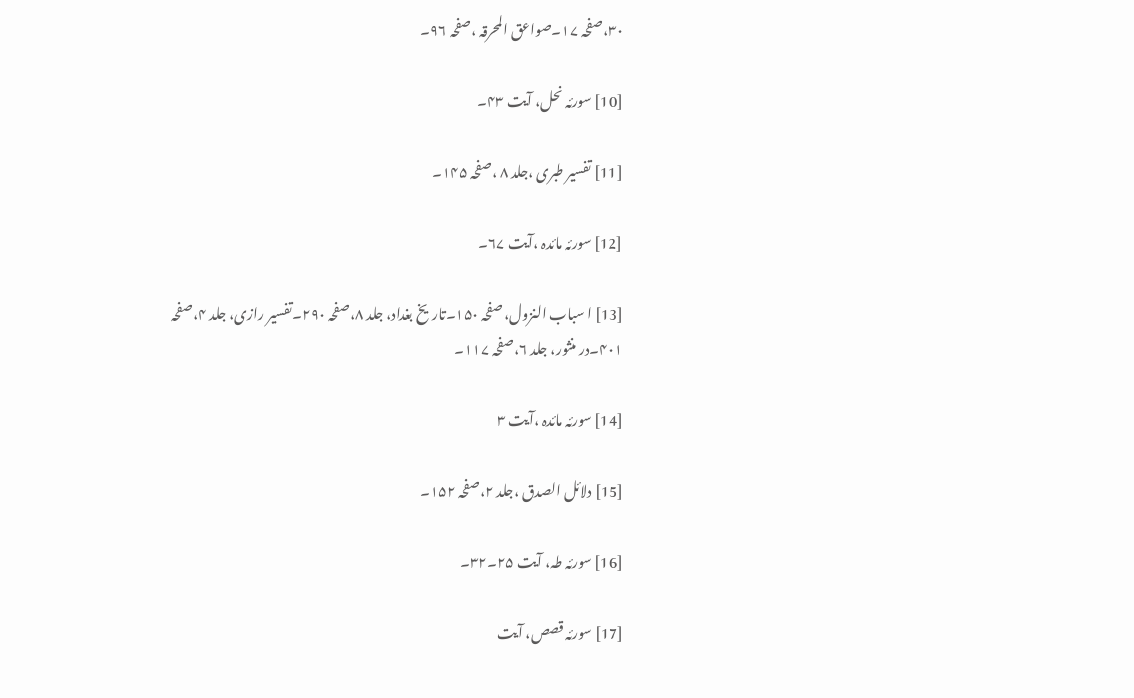۳۰،صفحہ ۱۷۔صواعق المحرقہ ،صفحہ ۹۶۔

[10] سورئہ نحل، آیت ۴۳۔

[11] تفسیر طبری ،جلد ۸ ،صفحہ ۱۴۵۔

[12] سورئہ مائدہ ،آیت ۶۷۔

[13] ا سباب النزول، صفحہ ۱۵۰۔تاریخ بغداد، جلد ۸،صفحہ ۲۹۰۔تفسیر رازی، جلد ۴،صفحہ ۴۰۱۔در منثور، جلد ۶،صفحہ ۱۱۷۔

[14] سورئہ مائدہ ،آیت ۳

[15] دلائل الصدق ،جلد ۲،صفحہ ۱۵۲۔

[16] سورئہ طہ، آیت ۲۵۔۳۲۔

[17] سورئہ قصص، آیت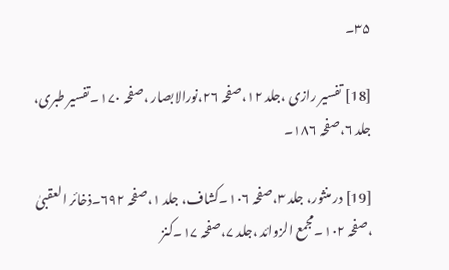۳۵۔

[18] تفسیر رازی ،جلد ۱۲،صفحہ ۲۶،نورالابصار ،صفحہ ۱۷۰۔تفسیر طبری، جلد ۶،صفحہ ۱۸۶۔

[19] در منثور، جلد ۳،صفحہ ۱۰۶۔کشاف، جلد ۱،صفحہ ۶۹۲۔ذخائر العقبیٰ ،صفحہ ۱۰۲۔مجمع الزوائد ،جلد ۷،صفحہ ۱۷۔کنز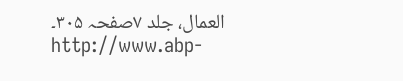العمال، جلد ۷صفحہ ۳۰۵۔
http://www.abp-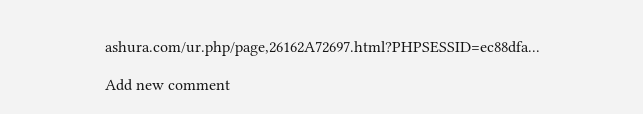ashura.com/ur.php/page,26162A72697.html?PHPSESSID=ec88dfa...

Add new comment